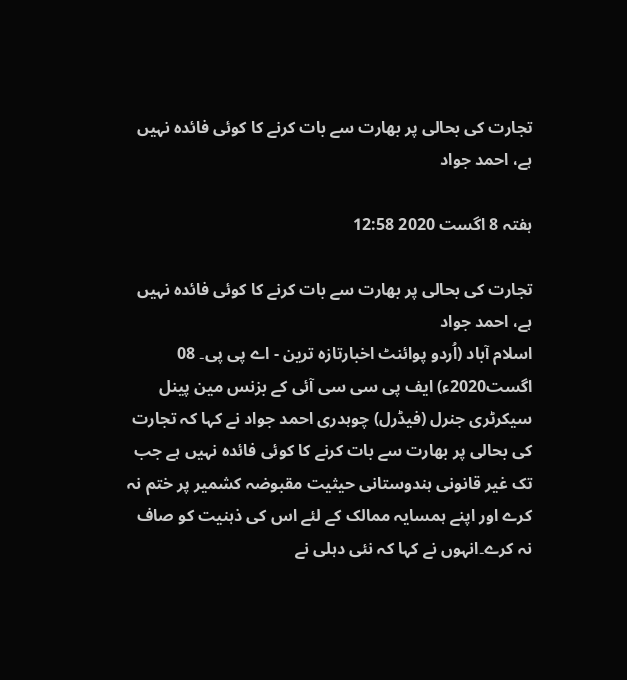تجارت کی بحالی پر بھارت سے بات کرنے کا کوئی فائدہ نہیں ہے، احمد جواد

ہفتہ 8 اگست 2020 12:58

تجارت کی بحالی پر بھارت سے بات کرنے کا کوئی فائدہ نہیں ہے، احمد جواد
اسلام آباد (اُردو پوائنٹ اخبارتازہ ترین - اے پی پی۔ 08 اگست2020ء) ایف پی سی سی آئی کے بزنس مین پینل سیکرٹری جنرل (فیڈرل) چوہدری احمد جواد نے کہا کہ تجارت کی بحالی پر بھارت سے بات کرنے کا کوئی فائدہ نہیں ہے جب تک غیر قانونی ہندوستانی حیثیت مقبوضہ کشمیر پر ختم نہ کرے اور اپنے ہمسایہ ممالک کے لئے اس کی ذہنیت کو صاف نہ کرے۔انہوں نے کہا کہ نئی دہلی نے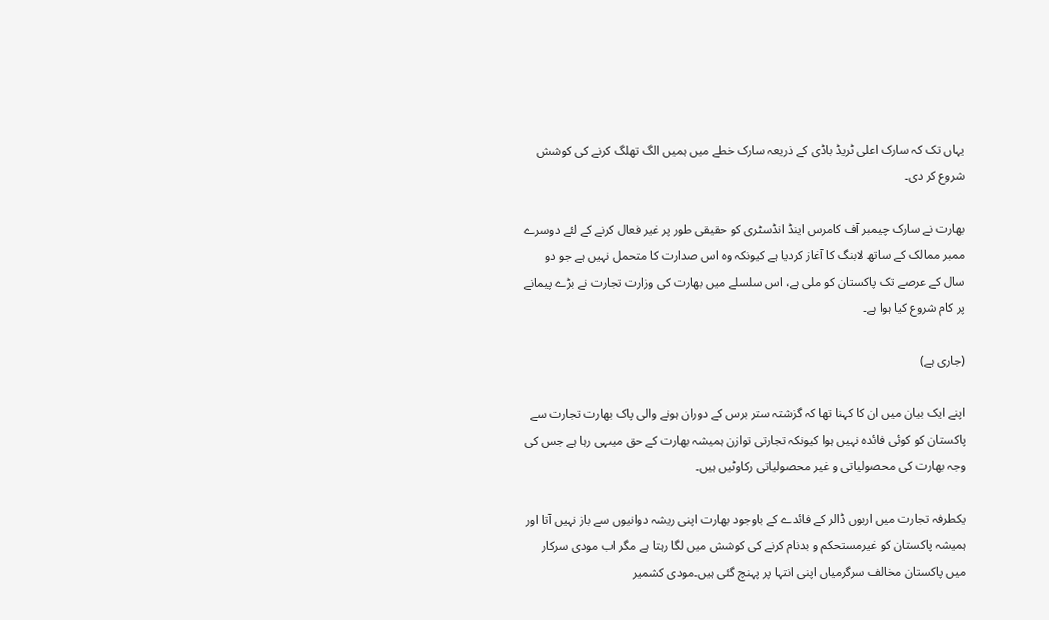یہاں تک کہ سارک اعلی ٹریڈ باڈی کے ذریعہ سارک خطے میں ہمیں الگ تھلگ کرنے کی کوشش شروع کر دی۔

بھارت نے سارک چیمبر آف کامرس اینڈ انڈسٹری کو حقیقی طور پر غیر فعال کرنے کے لئے دوسرے ممبر ممالک کے ساتھ لابنگ کا آغاز کردیا ہے کیونکہ وہ اس صدارت کا متحمل نہیں ہے جو دو سال کے عرصے تک پاکستان کو ملی ہے، اس سلسلے میں بھارت کی وزارت تجارت نے بڑے پیمانے پر کام شروع کیا ہوا ہے۔

(جاری ہے)

اپنے ایک بیان میں ان کا کہنا تھا کہ گزشتہ ستر برس کے دوران ہونے والی پاک بھارت تجارت سے پاکستان کو کوئی فائدہ نہیں ہوا کیونکہ تجارتی توازن ہمیشہ بھارت کے حق میںہی رہا ہے جس کی وجہ بھارت کی محصولیاتی و غیر محصولیاتی رکاوٹیں ہیں۔

یکطرفہ تجارت میں اربوں ڈالر کے فائدے کے باوجود بھارت اپنی ریشہ دوانیوں سے باز نہیں آتا اور ہمیشہ پاکستان کو غیرمستحکم و بدنام کرنے کی کوشش میں لگا رہتا ہے مگر اب مودی سرکار میں پاکستان مخالف سرگرمیاں اپنی انتہا پر پہنچ گئی ہیں۔مودی کشمیر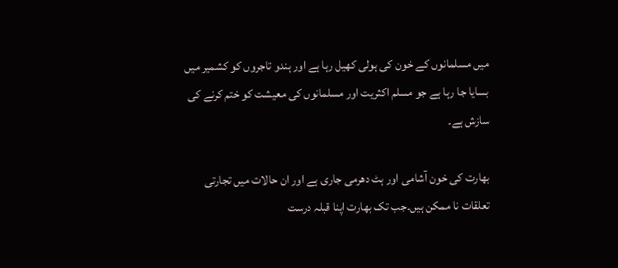میں مسلمانوں کے خون کی ہولی کھیل رہا ہے اور ہندو تاجروں کو کشمیر میں بسایا جا رہا ہے جو مسلم اکثریت اور مسلمانوں کی معیشت کو ختم کرنے کی سازش ہے۔

بھارت کی خون آشامی اور ہٹ دھرمی جاری ہے اور ان حالات میں تجارتی تعلقات نا ممکن ہیں۔جب تک بھارت اپنا قبلہ درست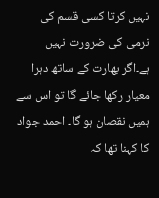نہیں کرتا کسی قسم کی نرمی کی ضرورت نہیں ہے۔اگر بھارت کے ساتھ دہرا معیار رکھا جائے گا تو اس سے ہمیں نقصان ہو گا۔ احمد جواد کا کہنا تھا کہ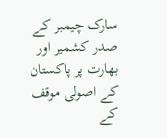سارک چیمبر کے صدر کشمیر اور بھارت پر پاکستان کے اصولی موقف کے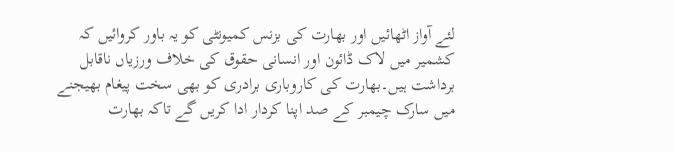لئے آواز اٹھائیں اور بھارت کی بزنس کمیونٹی کو یہ باور کروائیں کہ کشمیر میں لاک ڈائون اور انسانی حقوق کی خلاف ورزیاں ناقابل برداشت ہیں۔بھارت کی کاروباری برادری کو بھی سخت پیغام بھیجنے میں سارک چیمبر کے صد اپنا کردار ادا کریں گے تاکہ بھارت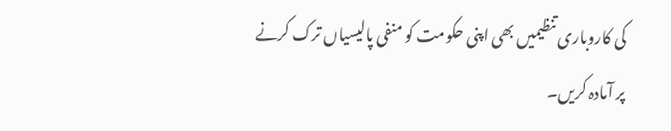کی کاروباری تنظیمیں بھی اپنی حکومت کو منفی پالیسیاں ترک کرنے پر آمادہ کریں۔